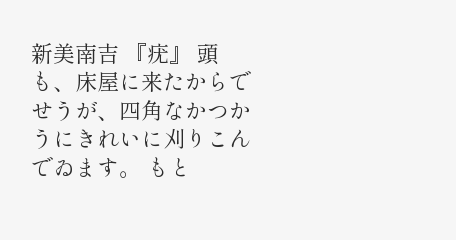新美南吉 『疣』 頭も、床屋に来たからでせうが、四角なかつかうにきれいに刈りこんでゐます。 もと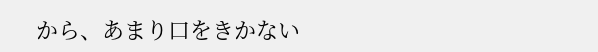から、あまり口をきかない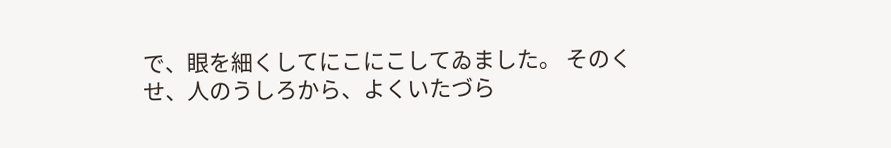で、眼を細くしてにこにこしてゐました。 そのくせ、人のうしろから、よくいたづら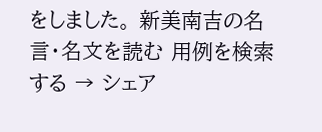をしました。 新美南吉の名言・名文を読む 用例を検索する → シェア